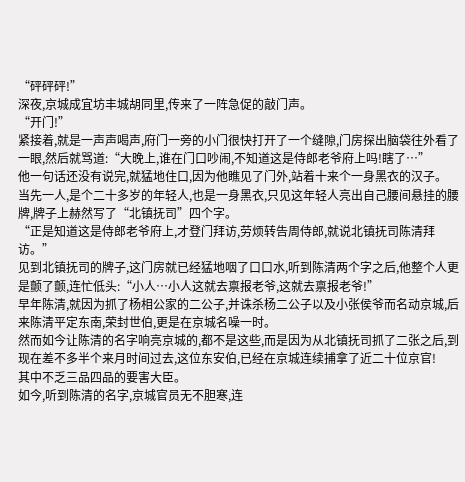“砰砰砰!”
深夜,京城成宜坊丰城胡同里,传来了一阵急促的敲门声。
“开门!”
紧接着,就是一声声喝声,府门一旁的小门很快打开了一个缝隙,门房探出脑袋往外看了一眼,然后就骂道:“大晚上,谁在门口吵闹,不知道这是侍郎老爷府上吗!瞎了…”
他一句话还没有说完,就猛地住口,因为他瞧见了门外,站着十来个一身黑衣的汉子。
当先一人,是个二十多岁的年轻人,也是一身黑衣,只见这年轻人亮出自己腰间悬挂的腰牌,牌子上赫然写了“北镇抚司”四个字。
“正是知道这是侍郎老爷府上,才登门拜访,劳烦转告周侍郎,就说北镇抚司陈清拜访。”
见到北镇抚司的牌子,这门房就已经猛地咽了口口水,听到陈清两个字之后,他整个人更是颤了颤,连忙低头:“小人…小人这就去禀报老爷,这就去禀报老爷!”
早年陈清,就因为抓了杨相公家的二公子,并诛杀杨二公子以及小张侯爷而名动京城,后来陈清平定东南,荣封世伯,更是在京城名噪一时。
然而如今让陈清的名字响亮京城的,都不是这些,而是因为从北镇抚司抓了二张之后,到现在差不多半个来月时间过去,这位东安伯,已经在京城连续捕拿了近二十位京官!
其中不乏三品四品的要害大臣。
如今,听到陈清的名字,京城官员无不胆寒,连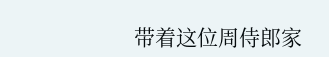带着这位周侍郎家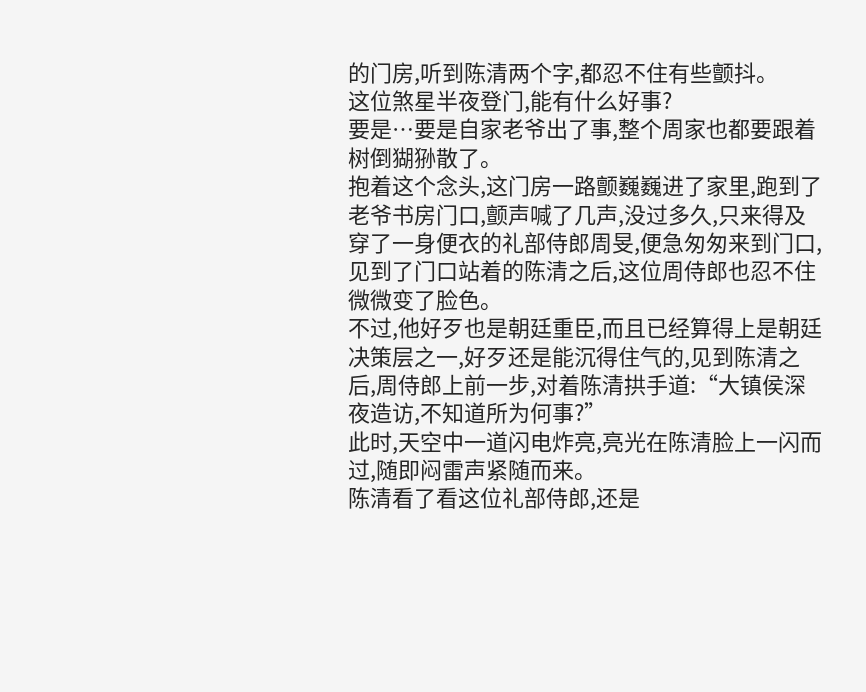的门房,听到陈清两个字,都忍不住有些颤抖。
这位煞星半夜登门,能有什么好事?
要是…要是自家老爷出了事,整个周家也都要跟着树倒猢狲散了。
抱着这个念头,这门房一路颤巍巍进了家里,跑到了老爷书房门口,颤声喊了几声,没过多久,只来得及穿了一身便衣的礼部侍郎周旻,便急匆匆来到门口,见到了门口站着的陈清之后,这位周侍郎也忍不住微微变了脸色。
不过,他好歹也是朝廷重臣,而且已经算得上是朝廷决策层之一,好歹还是能沉得住气的,见到陈清之后,周侍郎上前一步,对着陈清拱手道:“大镇侯深夜造访,不知道所为何事?”
此时,天空中一道闪电炸亮,亮光在陈清脸上一闪而过,随即闷雷声紧随而来。
陈清看了看这位礼部侍郎,还是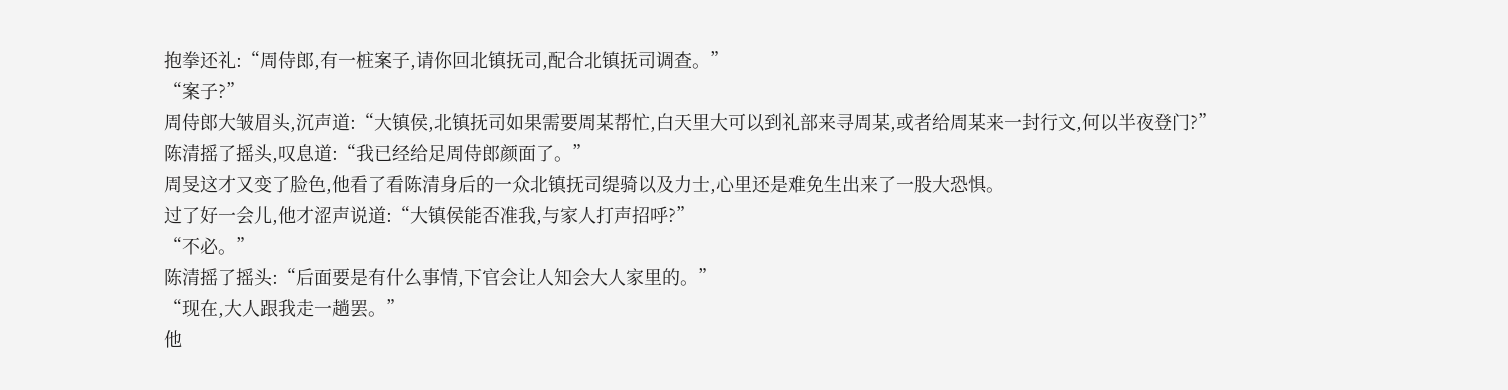抱拳还礼:“周侍郎,有一桩案子,请你回北镇抚司,配合北镇抚司调查。”
“案子?”
周侍郎大皱眉头,沉声道:“大镇侯,北镇抚司如果需要周某帮忙,白天里大可以到礼部来寻周某,或者给周某来一封行文,何以半夜登门?”
陈清摇了摇头,叹息道:“我已经给足周侍郎颜面了。”
周旻这才又变了脸色,他看了看陈清身后的一众北镇抚司缇骑以及力士,心里还是难免生出来了一股大恐惧。
过了好一会儿,他才涩声说道:“大镇侯能否准我,与家人打声招呼?”
“不必。”
陈清摇了摇头:“后面要是有什么事情,下官会让人知会大人家里的。”
“现在,大人跟我走一趟罢。”
他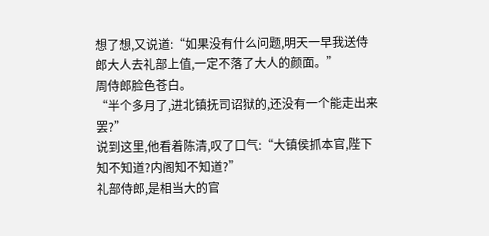想了想,又说道:“如果没有什么问题,明天一早我送侍郎大人去礼部上值,一定不落了大人的颜面。”
周侍郎脸色苍白。
“半个多月了,进北镇抚司诏狱的,还没有一个能走出来罢?”
说到这里,他看着陈清,叹了口气:“大镇侯抓本官,陛下知不知道?内阁知不知道?”
礼部侍郎,是相当大的官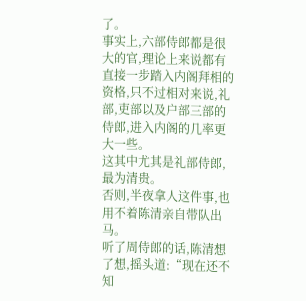了。
事实上,六部侍郎都是很大的官,理论上来说都有直接一步踏入内阁拜相的资格,只不过相对来说,礼部,吏部以及户部三部的侍郎,进入内阁的几率更大一些。
这其中尤其是礼部侍郎,最为清贵。
否则,半夜拿人这件事,也用不着陈清亲自带队出马。
听了周侍郎的话,陈清想了想,摇头道:“现在还不知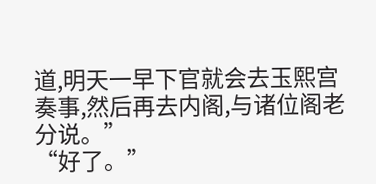道,明天一早下官就会去玉熙宫奏事,然后再去内阁,与诸位阁老分说。”
“好了。”